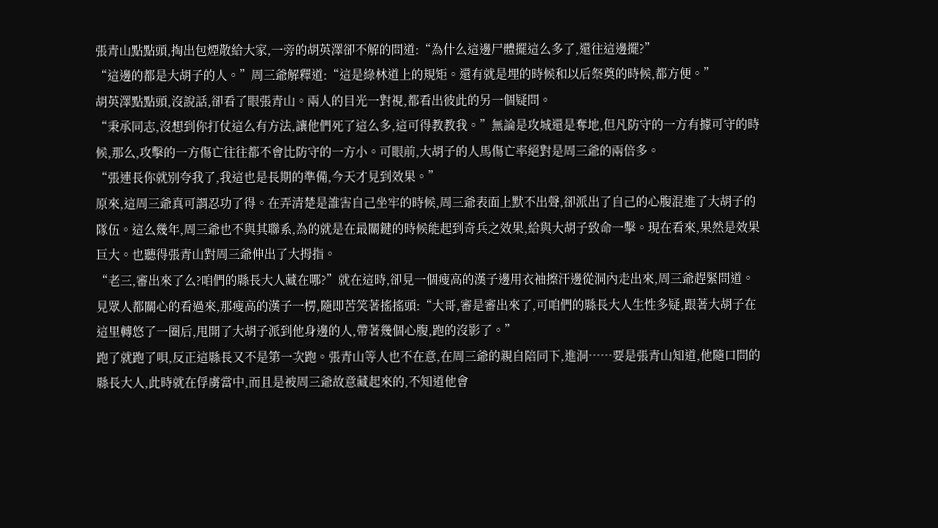張青山點點頭,掏出包煙散給大家,一旁的胡英澤卻不解的問道:“為什么這邊尸體擺這么多了,還往這邊擺?”
“這邊的都是大胡子的人。”周三爺解釋道:“這是綠林道上的規矩。還有就是埋的時候和以后祭奠的時候,都方便。”
胡英澤點點頭,沒說話,卻看了眼張青山。兩人的目光一對視,都看出彼此的另一個疑問。
“秉承同志,沒想到你打仗這么有方法,讓他們死了這么多,這可得教教我。”無論是攻城還是奪地,但凡防守的一方有據可守的時候,那么,攻擊的一方傷亡往往都不會比防守的一方小。可眼前,大胡子的人馬傷亡率絕對是周三爺的兩倍多。
“張連長你就別夸我了,我這也是長期的準備,今天才見到效果。”
原來,這周三爺真可謂忍功了得。在弄清楚是誰害自己坐牢的時候,周三爺表面上默不出聲,卻派出了自己的心腹混進了大胡子的隊伍。這么幾年,周三爺也不與其聯系,為的就是在最關鍵的時候能起到奇兵之效果,給與大胡子致命一擊。現在看來,果然是效果巨大。也聽得張青山對周三爺伸出了大拇指。
“老三,審出來了么?咱們的縣長大人藏在哪?”就在這時,卻見一個瘦高的漢子邊用衣袖擦汗邊從洞內走出來,周三爺趕緊問道。
見眾人都關心的看過來,那瘦高的漢子一楞,隨即苦笑著搖搖頭:“大哥,審是審出來了,可咱們的縣長大人生性多疑,跟著大胡子在這里轉悠了一圈后,甩開了大胡子派到他身邊的人,帶著幾個心腹,跑的沒影了。”
跑了就跑了唄,反正這縣長又不是第一次跑。張青山等人也不在意,在周三爺的親自陪同下,進洞……要是張青山知道,他隨口問的縣長大人,此時就在俘虜當中,而且是被周三爺故意藏起來的,不知道他會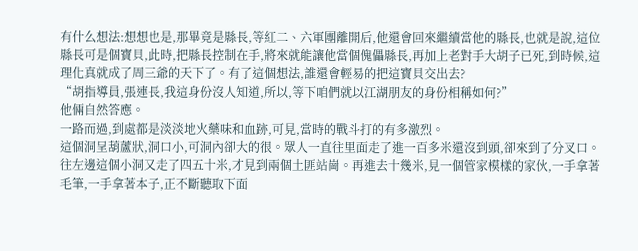有什么想法:想想也是,那畢竟是縣長,等紅二、六軍團離開后,他還會回來繼續當他的縣長,也就是說,這位縣長可是個寶貝,此時,把縣長控制在手,將來就能讓他當個傀儡縣長,再加上老對手大胡子已死,到時候,這理化真就成了周三爺的天下了。有了這個想法,誰還會輕易的把這寶貝交出去?
“胡指導員,張連長,我這身份沒人知道,所以,等下咱們就以江湖朋友的身份相稱如何?”
他倆自然答應。
一路而過,到處都是淡淡地火藥味和血跡,可見,當時的戰斗打的有多激烈。
這個洞呈葫蘆狀,洞口小,可洞內卻大的很。眾人一直往里面走了進一百多米還沒到頭,卻來到了分叉口。往左邊這個小洞又走了四五十米,才見到兩個土匪站崗。再進去十幾米,見一個管家模樣的家伙,一手拿著毛筆,一手拿著本子,正不斷聽取下面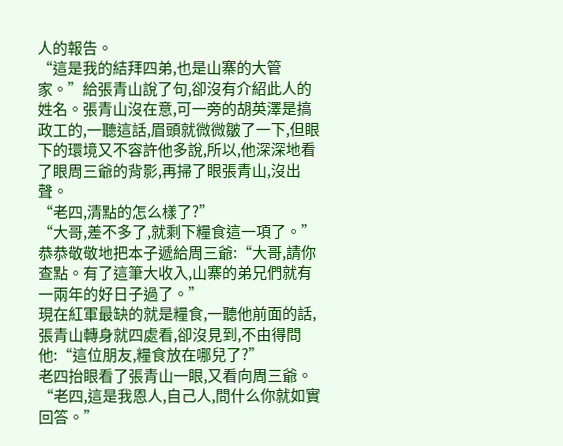人的報告。
“這是我的結拜四弟,也是山寨的大管家。”給張青山說了句,卻沒有介紹此人的姓名。張青山沒在意,可一旁的胡英澤是搞政工的,一聽這話,眉頭就微微皺了一下,但眼下的環境又不容許他多說,所以,他深深地看了眼周三爺的背影,再掃了眼張青山,沒出聲。
“老四,清點的怎么樣了?”
“大哥,差不多了,就剩下糧食這一項了。”恭恭敬敬地把本子遞給周三爺:“大哥,請你查點。有了這筆大收入,山寨的弟兄們就有一兩年的好日子過了。”
現在紅軍最缺的就是糧食,一聽他前面的話,張青山轉身就四處看,卻沒見到,不由得問他:“這位朋友,糧食放在哪兒了?”
老四抬眼看了張青山一眼,又看向周三爺。
“老四,這是我恩人,自己人,問什么你就如實回答。”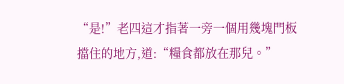“是!”老四這才指著一旁一個用幾塊門板擋住的地方,道:“糧食都放在那兒。”